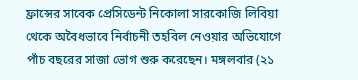ফ্রান্সের সাবেক প্রেসিডেন্ট নিকোলা সারকোজি লিবিয়া থেকে অবৈধভাবে নির্বাচনী তহবিল নেওয়ার অভিযোগে পাঁচ বছরের সাজা ভোগ শুরু করেছেন। মঙ্গলবার (২১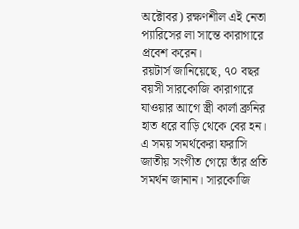অক্টোবর) রক্ষণশীল এই নেতা প্যারিসের লা সান্তে কারাগারে প্রবেশ করেন।
রয়টার্স জানিয়েছে, ৭০ বছর বয়সী সারকোজি কারাগারে যাওয়ার আগে স্ত্রী কার্লা ব্রুনির হাত ধরে বাড়ি থেকে বের হন। এ সময় সমর্থকেরা ফরাসি জাতীয় সংগীত গেয়ে তাঁর প্রতি সমর্থন জানান। সারকোজি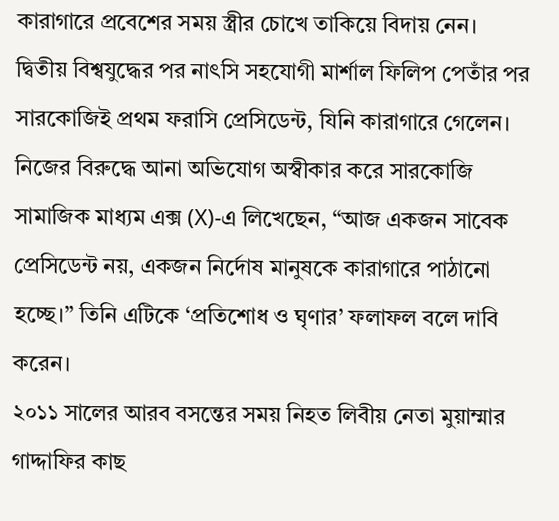কারাগারে প্রবেশের সময় স্ত্রীর চোখে তাকিয়ে বিদায় নেন।
দ্বিতীয় বিশ্বযুদ্ধের পর নাৎসি সহযোগী মার্শাল ফিলিপ পেতাঁর পর সারকোজিই প্রথম ফরাসি প্রেসিডেন্ট, যিনি কারাগারে গেলেন।
নিজের বিরুদ্ধে আনা অভিযোগ অস্বীকার করে সারকোজি সামাজিক মাধ্যম এক্স (X)-এ লিখেছেন, “আজ একজন সাবেক প্রেসিডেন্ট নয়, একজন নির্দোষ মানুষকে কারাগারে পাঠানো হচ্ছে।” তিনি এটিকে ‘প্রতিশোধ ও ঘৃণার’ ফলাফল বলে দাবি করেন।
২০১১ সালের আরব বসন্তের সময় নিহত লিবীয় নেতা মুয়াম্মার গাদ্দাফির কাছ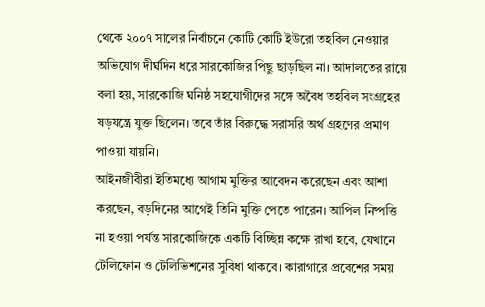থেকে ২০০৭ সালের নির্বাচনে কোটি কোটি ইউরো তহবিল নেওয়ার অভিযোগ দীর্ঘদিন ধরে সারকোজির পিছু ছাড়ছিল না। আদালতের রায়ে বলা হয়, সারকোজি ঘনিষ্ঠ সহযোগীদের সঙ্গে অবৈধ তহবিল সংগ্রহের ষড়যন্ত্রে যুক্ত ছিলেন। তবে তাঁর বিরুদ্ধে সরাসরি অর্থ গ্রহণের প্রমাণ পাওয়া যায়নি।
আইনজীবীরা ইতিমধ্যে আগাম মুক্তির আবেদন করেছেন এবং আশা করছেন, বড়দিনের আগেই তিনি মুক্তি পেতে পারেন। আপিল নিষ্পত্তি না হওয়া পর্যন্ত সারকোজিকে একটি বিচ্ছিন্ন কক্ষে রাখা হবে, যেখানে টেলিফোন ও টেলিভিশনের সুবিধা থাকবে। কারাগারে প্রবেশের সময়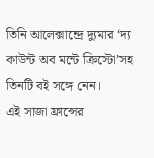তিনি আলেক্সান্দ্রে দ্যুমার ‘দ্য কাউন্ট অব মন্টে ক্রিস্টো’সহ তিনটি বই সঙ্গে নেন।
এই সাজা ফ্রান্সের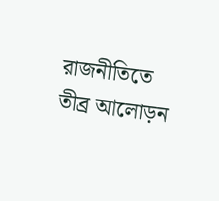রাজনীতিতে তীব্র আলোড়ন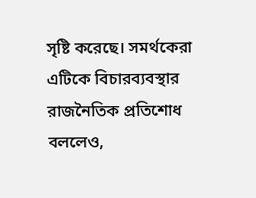সৃষ্টি করেছে। সমর্থকেরা এটিকে বিচারব্যবস্থার রাজনৈতিক প্রতিশোধ বললেও,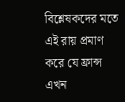বিশ্লেষকদের মতে এই রায় প্রমাণ করে যে ফ্রান্স এখন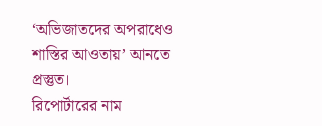‘অভিজাতদের অপরাধেও শাস্তির আওতায়’ আনতে প্রস্তুত।
রিপোর্টারের নাম